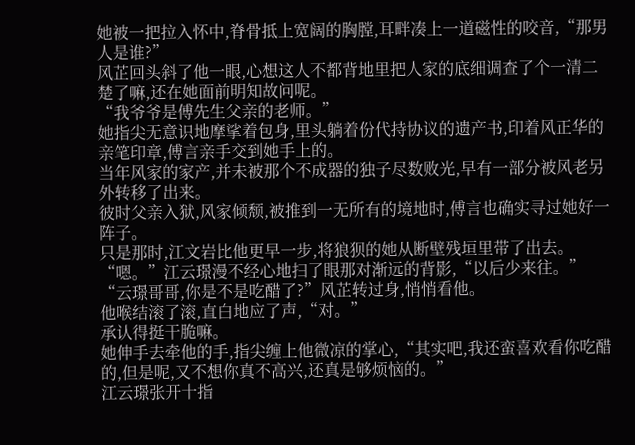她被一把拉入怀中,脊骨抵上宽阔的胸膛,耳畔凑上一道磁性的咬音,“那男人是谁?”
风芷回头斜了他一眼,心想这人不都背地里把人家的底细调查了个一清二楚了嘛,还在她面前明知故问呢。
“我爷爷是傅先生父亲的老师。”
她指尖无意识地摩挲着包身,里头躺着份代持协议的遗产书,印着风正华的亲笔印章,傅言亲手交到她手上的。
当年风家的家产,并未被那个不成器的独子尽数败光,早有一部分被风老另外转移了出来。
彼时父亲入狱,风家倾颓,被推到一无所有的境地时,傅言也确实寻过她好一阵子。
只是那时,江文岩比他更早一步,将狼狈的她从断壁残垣里带了出去。
“嗯。”江云璟漫不经心地扫了眼那对渐远的背影,“以后少来往。”
“云璟哥哥,你是不是吃醋了?”风芷转过身,悄悄看他。
他喉结滚了滚,直白地应了声,“对。”
承认得挺干脆嘛。
她伸手去牵他的手,指尖缠上他微凉的掌心,“其实吧,我还蛮喜欢看你吃醋的,但是呢,又不想你真不高兴,还真是够烦恼的。”
江云璟张开十指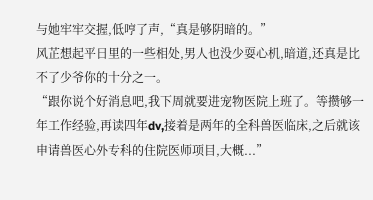与她牢牢交握,低哼了声,“真是够阴暗的。”
风芷想起平日里的一些相处,男人也没少耍心机,暗道,还真是比不了少爷你的十分之一。
“跟你说个好消息吧,我下周就要进宠物医院上班了。等攒够一年工作经验,再读四年dv,接着是两年的全科兽医临床,之后就该申请兽医心外专科的住院医师项目,大概...”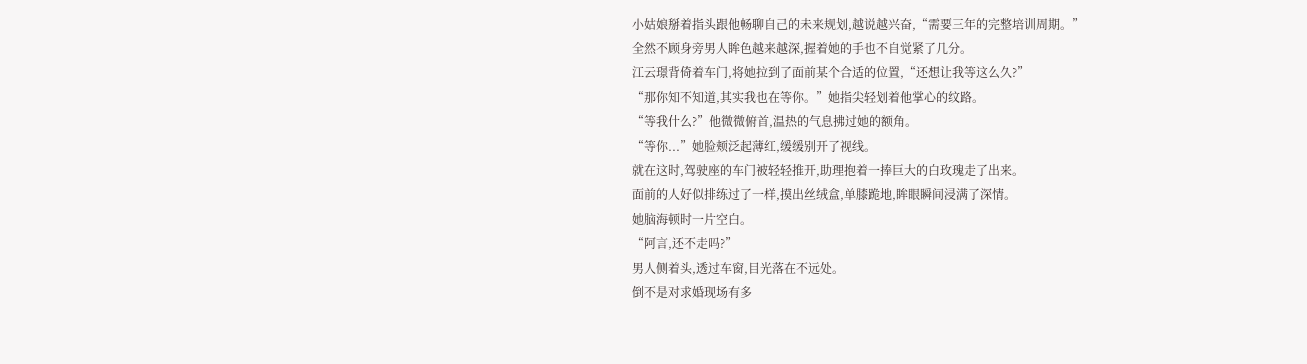小姑娘掰着指头跟他畅聊自己的未来规划,越说越兴奋,“需要三年的完整培训周期。”
全然不顾身旁男人眸色越来越深,握着她的手也不自觉紧了几分。
江云璟背倚着车门,将她拉到了面前某个合适的位置,“还想让我等这么久?”
“那你知不知道,其实我也在等你。”她指尖轻划着他掌心的纹路。
“等我什么?”他微微俯首,温热的气息拂过她的额角。
“等你...”她脸颊泛起薄红,缓缓别开了视线。
就在这时,驾驶座的车门被轻轻推开,助理抱着一捧巨大的白玫瑰走了出来。
面前的人好似排练过了一样,摸出丝绒盒,单膝跪地,眸眼瞬间浸满了深情。
她脑海顿时一片空白。
“阿言,还不走吗?”
男人侧着头,透过车窗,目光落在不远处。
倒不是对求婚现场有多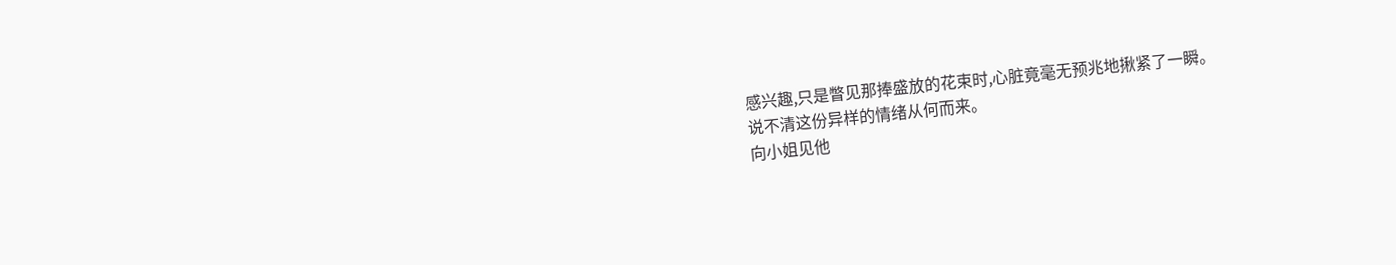感兴趣,只是瞥见那捧盛放的花束时,心脏竟毫无预兆地揪紧了一瞬。
说不清这份异样的情绪从何而来。
向小姐见他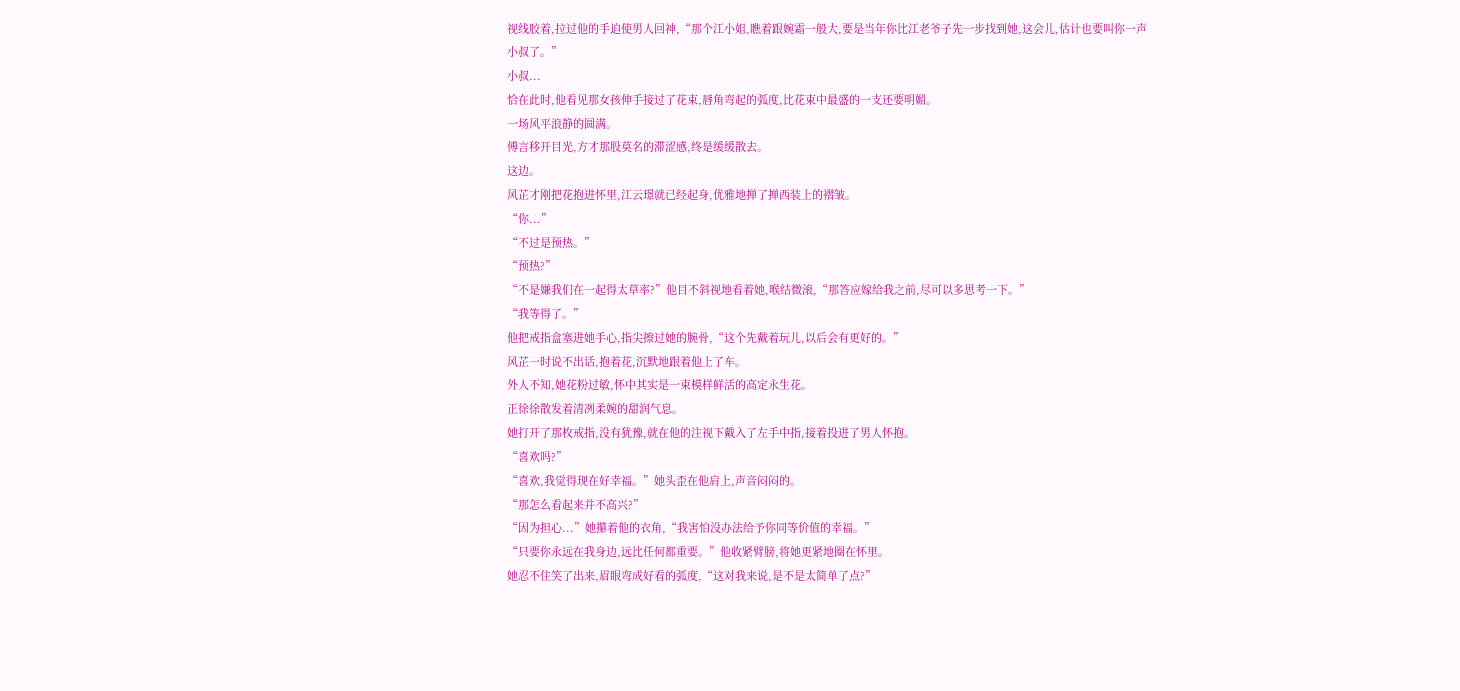视线胶着,拉过他的手迫使男人回神,“那个江小姐,瞧着跟婉霜一般大,要是当年你比江老爷子先一步找到她,这会儿,估计也要叫你一声小叔了。”
小叔...
恰在此时,他看见那女孩伸手接过了花束,唇角弯起的弧度,比花束中最盛的一支还要明媚。
一场风平浪静的圆满。
傅言移开目光,方才那股莫名的滞涩感,终是缓缓散去。
这边。
风芷才刚把花抱进怀里,江云璟就已经起身,优雅地掸了掸西装上的褶皱。
“你...”
“不过是预热。”
“预热?”
“不是嫌我们在一起得太草率?”他目不斜视地看着她,喉结微滚,“那答应嫁给我之前,尽可以多思考一下。”
“我等得了。”
他把戒指盒塞进她手心,指尖擦过她的腕骨,“这个先戴着玩儿,以后会有更好的。”
风芷一时说不出话,抱着花,沉默地跟着他上了车。
外人不知,她花粉过敏,怀中其实是一束模样鲜活的高定永生花。
正徐徐散发着清冽柔婉的甜润气息。
她打开了那枚戒指,没有犹豫,就在他的注视下戴入了左手中指,接着投进了男人怀抱。
“喜欢吗?”
“喜欢,我觉得现在好幸福。”她头歪在他肩上,声音闷闷的。
“那怎么看起来并不高兴?”
“因为担心...”她攥着他的衣角,“我害怕没办法给予你同等价值的幸福。”
“只要你永远在我身边,远比任何都重要。”他收紧臂膀,将她更紧地圈在怀里。
她忍不住笑了出来,眉眼弯成好看的弧度,“这对我来说,是不是太简单了点?”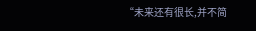“未来还有很长,并不简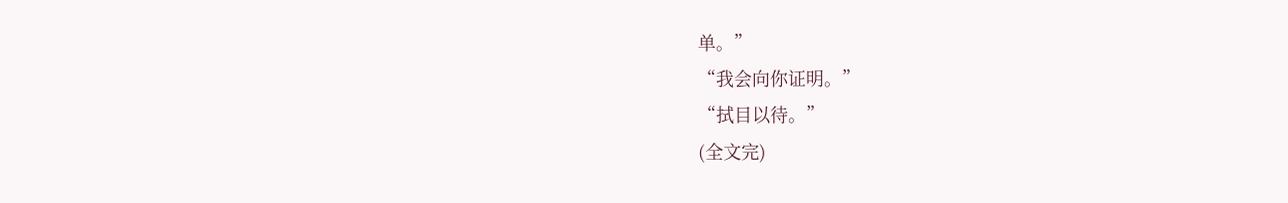单。”
“我会向你证明。”
“拭目以待。”
(全文完)